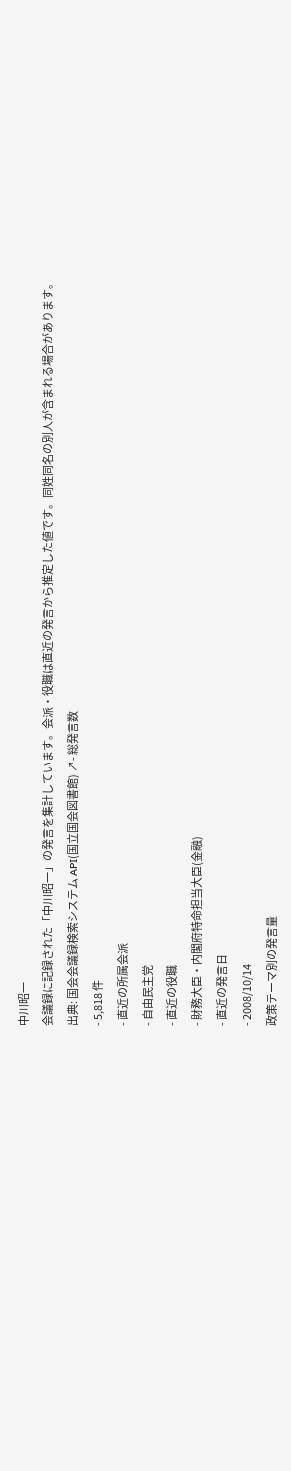中川昭一
会議録に記録された「中川昭一」の発言を集計しています。会派・役職は直近の発言から推定した値です。同姓同名の別人が含まれる場合があります。
出典: 国会会議録検索システム API(国立国会図書館) ↗- 総発言数
- 5,818 件
- 直近の所属会派
- 自由民主党
- 直近の役職
- 財務大臣・内閣府特命担当大臣(金融)
- 直近の発言日
- 2008/10/14
政策テーマ別の発言量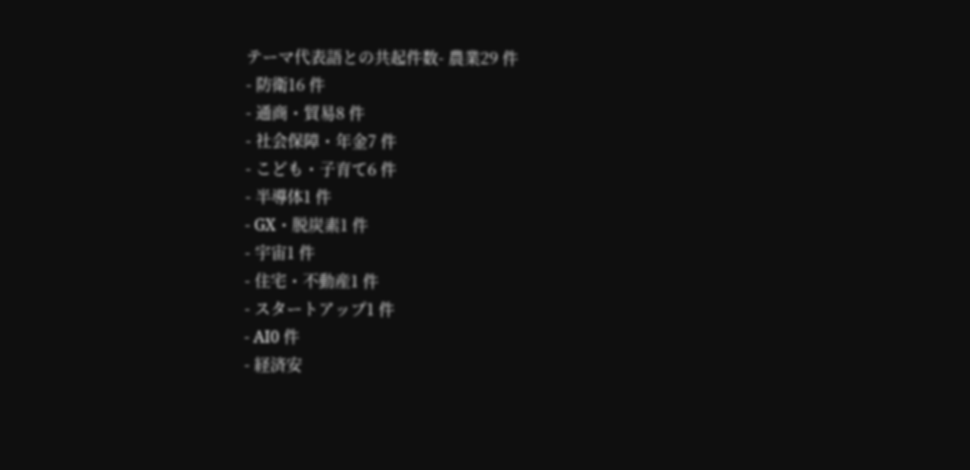テーマ代表語との共起件数- 農業29 件
- 防衛16 件
- 通商・貿易8 件
- 社会保障・年金7 件
- こども・子育て6 件
- 半導体1 件
- GX・脱炭素1 件
- 宇宙1 件
- 住宅・不動産1 件
- スタートアップ1 件
- AI0 件
- 経済安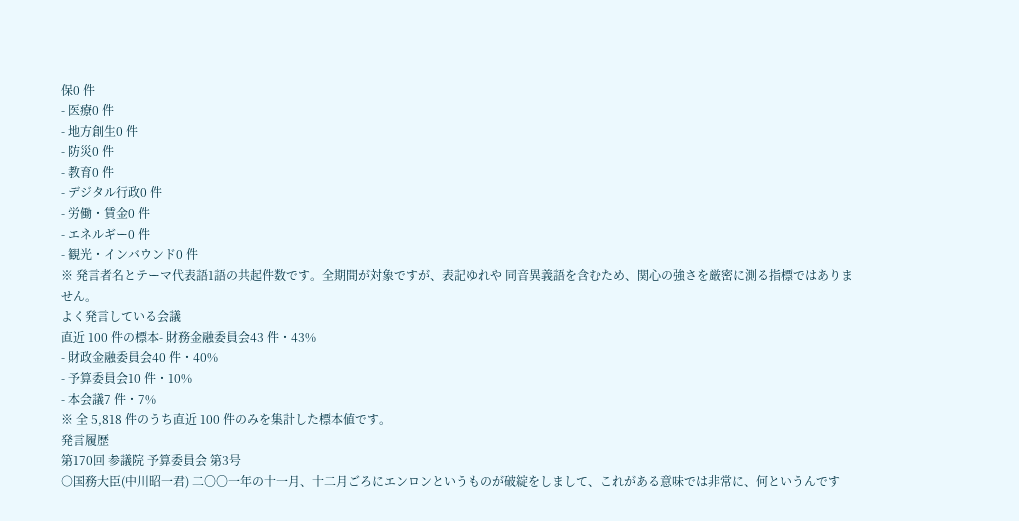保0 件
- 医療0 件
- 地方創生0 件
- 防災0 件
- 教育0 件
- デジタル行政0 件
- 労働・賃金0 件
- エネルギー0 件
- 観光・インバウンド0 件
※ 発言者名とテーマ代表語1語の共起件数です。全期間が対象ですが、表記ゆれや 同音異義語を含むため、関心の強さを厳密に測る指標ではありません。
よく発言している会議
直近 100 件の標本- 財務金融委員会43 件・43%
- 財政金融委員会40 件・40%
- 予算委員会10 件・10%
- 本会議7 件・7%
※ 全 5,818 件のうち直近 100 件のみを集計した標本値です。
発言履歴
第170回 参議院 予算委員会 第3号
○国務大臣(中川昭一君) 二〇〇一年の十一月、十二月ごろにエンロンというものが破綻をしまして、これがある意味では非常に、何というんです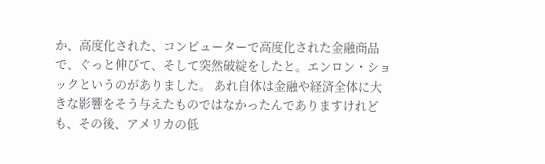か、高度化された、コンピューターで高度化された金融商品で、ぐっと伸びて、そして突然破綻をしたと。エンロン・ショックというのがありました。 あれ自体は金融や経済全体に大きな影響をそう与えたものではなかったんでありますけれども、その後、アメリカの低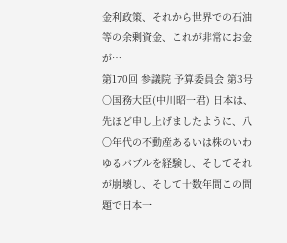金利政策、それから世界での石油等の余剰資金、これが非常にお金が…
第170回 参議院 予算委員会 第3号
○国務大臣(中川昭一君) 日本は、先ほど申し上げましたように、八〇年代の不動産あるいは株のいわゆるバブルを経験し、そしてそれが崩壊し、そして十数年間この問題で日本一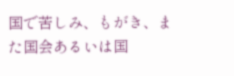国で苦しみ、もがき、また国会あるいは国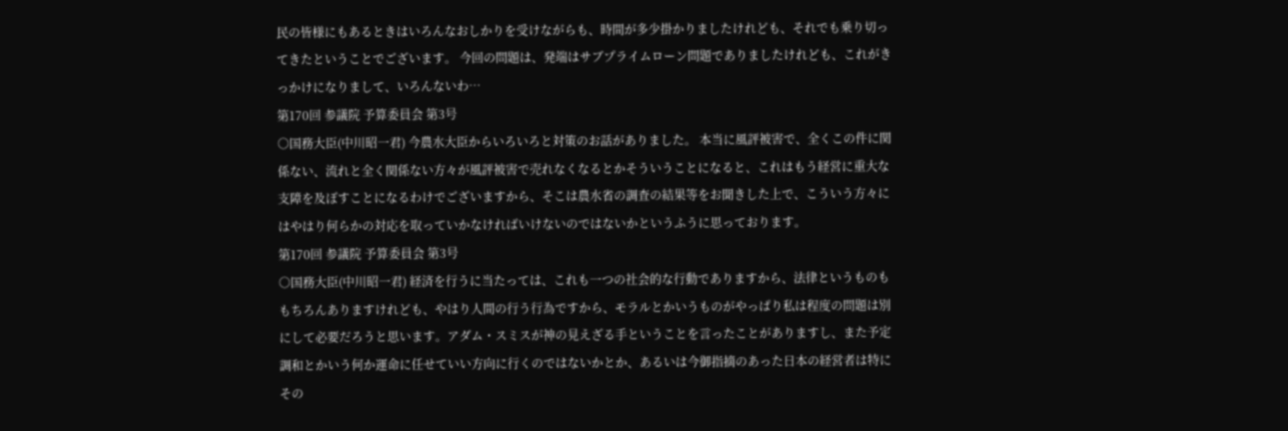民の皆様にもあるときはいろんなおしかりを受けながらも、時間が多少掛かりましたけれども、それでも乗り切ってきたということでございます。 今回の問題は、発端はサブプライムローン問題でありましたけれども、これがきっかけになりまして、いろんないわ…
第170回 参議院 予算委員会 第3号
○国務大臣(中川昭一君) 今農水大臣からいろいろと対策のお話がありました。 本当に風評被害で、全くこの件に関係ない、流れと全く関係ない方々が風評被害で売れなくなるとかそういうことになると、これはもう経営に重大な支障を及ぼすことになるわけでございますから、そこは農水省の調査の結果等をお聞きした上で、こういう方々にはやはり何らかの対応を取っていかなければいけないのではないかというふうに思っております。
第170回 参議院 予算委員会 第3号
○国務大臣(中川昭一君) 経済を行うに当たっては、これも一つの社会的な行動でありますから、法律というものももちろんありますけれども、やはり人間の行う行為ですから、モラルとかいうものがやっぱり私は程度の問題は別にして必要だろうと思います。アダム・スミスが神の見えざる手ということを言ったことがありますし、また予定調和とかいう何か運命に任せていい方向に行くのではないかとか、あるいは今御指摘のあった日本の経営者は特にその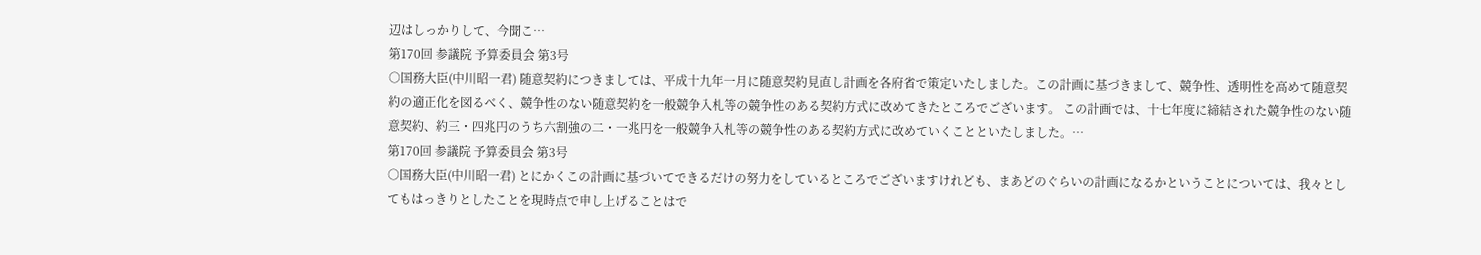辺はしっかりして、今聞こ…
第170回 参議院 予算委員会 第3号
○国務大臣(中川昭一君) 随意契約につきましては、平成十九年一月に随意契約見直し計画を各府省で策定いたしました。この計画に基づきまして、競争性、透明性を高めて随意契約の適正化を図るべく、競争性のない随意契約を一般競争入札等の競争性のある契約方式に改めてきたところでございます。 この計画では、十七年度に締結された競争性のない随意契約、約三・四兆円のうち六割強の二・一兆円を一般競争入札等の競争性のある契約方式に改めていくことといたしました。…
第170回 参議院 予算委員会 第3号
○国務大臣(中川昭一君) とにかくこの計画に基づいてできるだけの努力をしているところでございますけれども、まあどのぐらいの計画になるかということについては、我々としてもはっきりとしたことを現時点で申し上げることはで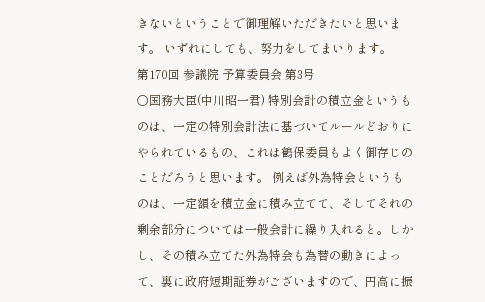きないということで御理解いただきたいと思います。 いずれにしても、努力をしてまいります。
第170回 参議院 予算委員会 第3号
○国務大臣(中川昭一君) 特別会計の積立金というものは、一定の特別会計法に基づいてルールどおりにやられているもの、これは鶴保委員もよく御存じのことだろうと思います。 例えば外為特会というものは、一定額を積立金に積み立てて、そしてそれの剰余部分については一般会計に繰り入れると。しかし、その積み立てた外為特会も為替の動きによって、裏に政府短期証券がございますので、円高に振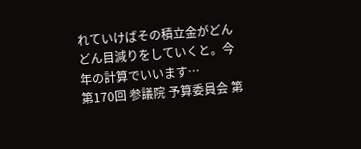れていけばその積立金がどんどん目減りをしていくと。今年の計算でいいます…
第170回 参議院 予算委員会 第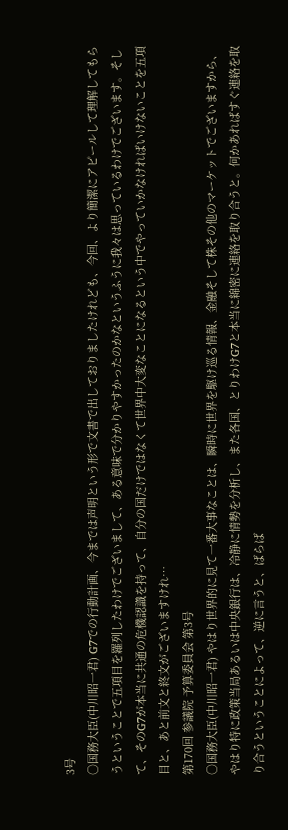3号
○国務大臣(中川昭一君) G7での行動計画、今までは声明という形で文書で出しておりましたけれども、今回、より簡潔にアピールして理解してもらうということで五項目を羅列したわけでございまして、ある意味で分かりやすかったのかなというふうに我々は思っているわけでございます。そして、そのG7が本当に共通の危機認識を持って、自分の国だけではなくて世界中大変なことになるという中でやっていかなければいけないことを五項目と、あと前文と終文がございますけれ…
第170回 参議院 予算委員会 第3号
○国務大臣(中川昭一君) やはり世界的に見て一番大事なことは、瞬時に世界を駆け巡る情報、金融そして株その他のマーケットでございますから、やはり特に政策当局あるいは中央銀行は、冷静に情勢を分析し、また各国、とりわけG7と本当に綿密に連絡を取り合うと。何かあればすぐ連絡を取り合うということによって、逆に言うと、ばらば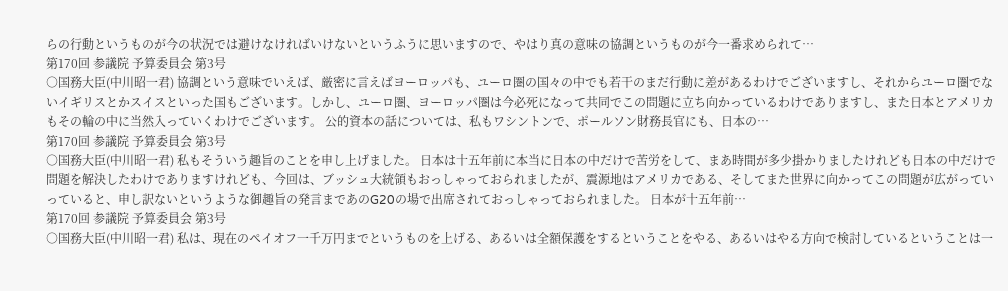らの行動というものが今の状況では避けなければいけないというふうに思いますので、やはり真の意味の協調というものが今一番求められて…
第170回 参議院 予算委員会 第3号
○国務大臣(中川昭一君) 協調という意味でいえば、厳密に言えばヨーロッパも、ユーロ圏の国々の中でも若干のまだ行動に差があるわけでございますし、それからユーロ圏でないイギリスとかスイスといった国もございます。しかし、ユーロ圏、ヨーロッパ圏は今必死になって共同でこの問題に立ち向かっているわけでありますし、また日本とアメリカもその輪の中に当然入っていくわけでございます。 公的資本の話については、私もワシントンで、ポールソン財務長官にも、日本の…
第170回 参議院 予算委員会 第3号
○国務大臣(中川昭一君) 私もそういう趣旨のことを申し上げました。 日本は十五年前に本当に日本の中だけで苦労をして、まあ時間が多少掛かりましたけれども日本の中だけで問題を解決したわけでありますけれども、今回は、ブッシュ大統領もおっしゃっておられましたが、震源地はアメリカである、そしてまた世界に向かってこの問題が広がっていっていると、申し訳ないというような御趣旨の発言まであのG20の場で出席されておっしゃっておられました。 日本が十五年前…
第170回 参議院 予算委員会 第3号
○国務大臣(中川昭一君) 私は、現在のペイオフ一千万円までというものを上げる、あるいは全額保護をするということをやる、あるいはやる方向で検討しているということは一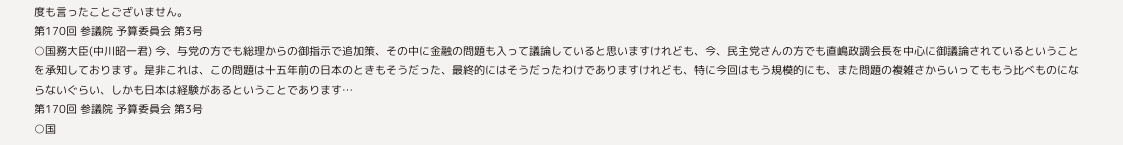度も言ったことございません。
第170回 参議院 予算委員会 第3号
○国務大臣(中川昭一君) 今、与党の方でも総理からの御指示で追加策、その中に金融の問題も入って議論していると思いますけれども、今、民主党さんの方でも直嶋政調会長を中心に御議論されているということを承知しております。是非これは、この問題は十五年前の日本のときもそうだった、最終的にはそうだったわけでありますけれども、特に今回はもう規模的にも、また問題の複雑さからいってももう比べものにならないぐらい、しかも日本は経験があるということであります…
第170回 参議院 予算委員会 第3号
○国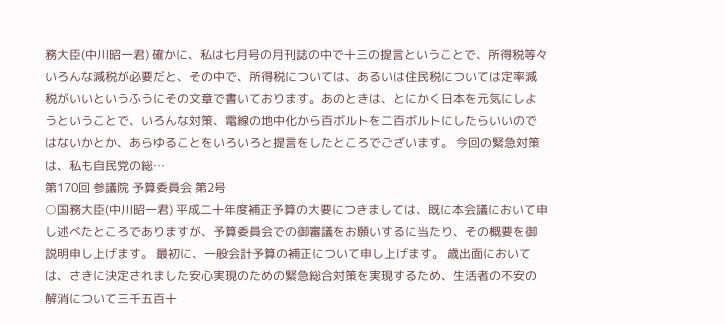務大臣(中川昭一君) 確かに、私は七月号の月刊誌の中で十三の提言ということで、所得税等々いろんな減税が必要だと、その中で、所得税については、あるいは住民税については定率減税がいいというふうにその文章で書いております。あのときは、とにかく日本を元気にしようということで、いろんな対策、電線の地中化から百ボルトを二百ボルトにしたらいいのではないかとか、あらゆることをいろいろと提言をしたところでございます。 今回の緊急対策は、私も自民党の総…
第170回 参議院 予算委員会 第2号
○国務大臣(中川昭一君) 平成二十年度補正予算の大要につきましては、既に本会議において申し述べたところでありますが、予算委員会での御審議をお願いするに当たり、その概要を御説明申し上げます。 最初に、一般会計予算の補正について申し上げます。 歳出面においては、さきに決定されました安心実現のための緊急総合対策を実現するため、生活者の不安の解消について三千五百十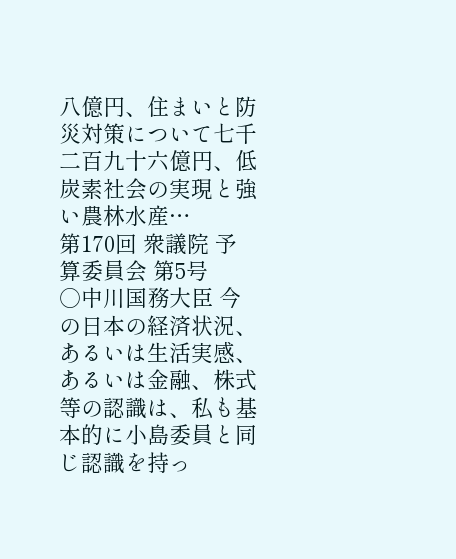八億円、住まいと防災対策について七千二百九十六億円、低炭素社会の実現と強い農林水産…
第170回 衆議院 予算委員会 第5号
○中川国務大臣 今の日本の経済状況、あるいは生活実感、あるいは金融、株式等の認識は、私も基本的に小島委員と同じ認識を持っ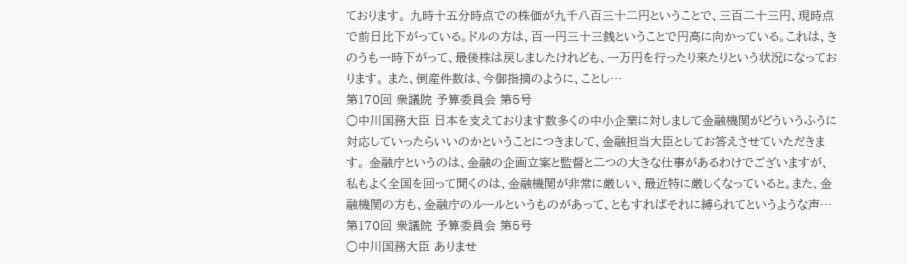ております。 九時十五分時点での株価が九千八百三十二円ということで、三百二十三円、現時点で前日比下がっている。ドルの方は、百一円三十三銭ということで円高に向かっている。これは、きのうも一時下がって、最後株は戻しましたけれども、一万円を行ったり来たりという状況になっております。 また、倒産件数は、今御指摘のように、ことし…
第170回 衆議院 予算委員会 第5号
○中川国務大臣 日本を支えております数多くの中小企業に対しまして金融機関がどういうふうに対応していったらいいのかということにつきまして、金融担当大臣としてお答えさせていただきます。 金融庁というのは、金融の企画立案と監督と二つの大きな仕事があるわけでございますが、私もよく全国を回って聞くのは、金融機関が非常に厳しい、最近特に厳しくなっていると。また、金融機関の方も、金融庁のルールというものがあって、ともすればそれに縛られてというような声…
第170回 衆議院 予算委員会 第5号
○中川国務大臣 ありませ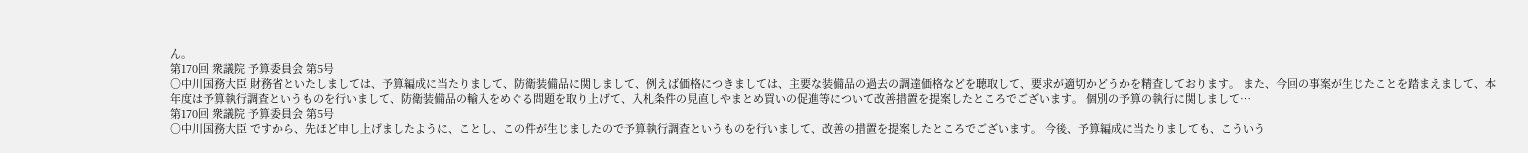ん。
第170回 衆議院 予算委員会 第5号
○中川国務大臣 財務省といたしましては、予算編成に当たりまして、防衛装備品に関しまして、例えば価格につきましては、主要な装備品の過去の調達価格などを聴取して、要求が適切かどうかを精査しております。 また、今回の事案が生じたことを踏まえまして、本年度は予算執行調査というものを行いまして、防衛装備品の輸入をめぐる問題を取り上げて、入札条件の見直しやまとめ買いの促進等について改善措置を提案したところでございます。 個別の予算の執行に関しまして…
第170回 衆議院 予算委員会 第5号
○中川国務大臣 ですから、先ほど申し上げましたように、ことし、この件が生じましたので予算執行調査というものを行いまして、改善の措置を提案したところでございます。 今後、予算編成に当たりましても、こういう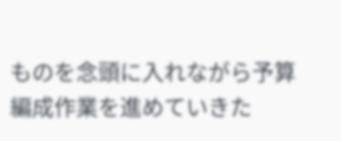ものを念頭に入れながら予算編成作業を進めていきた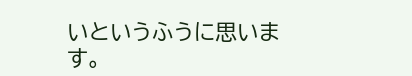いというふうに思います。